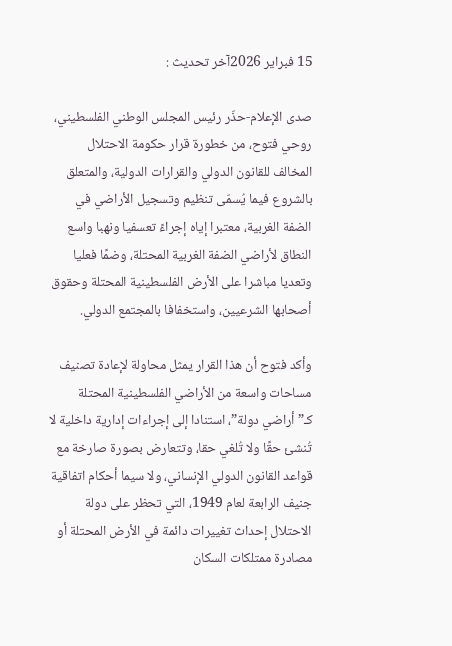15 فبراير 2026آخر تحديث :

صدى الإعلام-حذّر رئيس المجلس الوطني الفلسطيني، روحي فتوح، من خطورة قرار حكومة الاحتلال المخالف للقانون الدولي والقرارات الدولية، والمتعلق بالشروع فيما يُسمّى تنظيم وتسجيل الأراضي في الضفة الغربية، معتبرا إياه إجراءً تعسفيا ونهبا واسع النطاق لأراضي الضفة الغربية المحتلة، وضمًا فعليا وتعديا مباشرا على الأرض الفلسطينية المحتلة وحقوق أصحابها الشرعيين، واستخفافا بالمجتمع الدولي.

وأكد فتوح أن هذا القرار يمثل محاولة لإعادة تصنيف مساحات واسعة من الأراضي الفلسطينية المحتلة كـ”أراضي دولة”، استنادا إلى إجراءات إدارية داخلية لا تُنشئ حقًا ولا تُلغي حقا، وتتعارض بصورة صارخة مع قواعد القانون الدولي الإنساني، ولا سيما أحكام اتفاقية جنيف الرابعة لعام 1949، التي تحظر على دولة الاحتلال إحداث تغييرات دائمة في الأرض المحتلة أو مصادرة ممتلكات السكان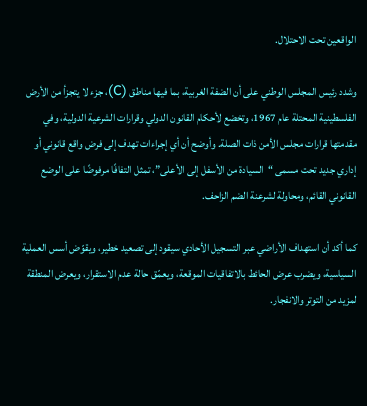الواقعين تحت الاحتلال.

وشدد رئيس المجلس الوطني على أن الضفة الغربية، بما فيها مناطق (C)، جزء لا يتجزأ من الأرض الفلسطينية المحتلة عام 1967، وتخضع لأحكام القانون الدولي وقرارات الشرعية الدولية، وفي مقدمتها قرارات مجلس الأمن ذات الصلة. وأوضح أن أي إجراءات تهدف إلى فرض واقع قانوني أو إداري جديد تحت مسمى “السيادة من الأسفل إلى الأعلى”، تمثل التفافًا مرفوضًا على الوضع القانوني القائم، ومحاولة لشرعنة الضم الزاحف.

كما أكد أن استهداف الأراضي عبر التسجيل الأحادي سيقود إلى تصعيد خطير، ويقوّض أسس العملية السياسية، ويضرب عرض الحائط بالاتفاقيات الموقعة، ويعمّق حالة عدم الاستقرار، ويعرض المنطقة لمزيد من التوتر والانفجار.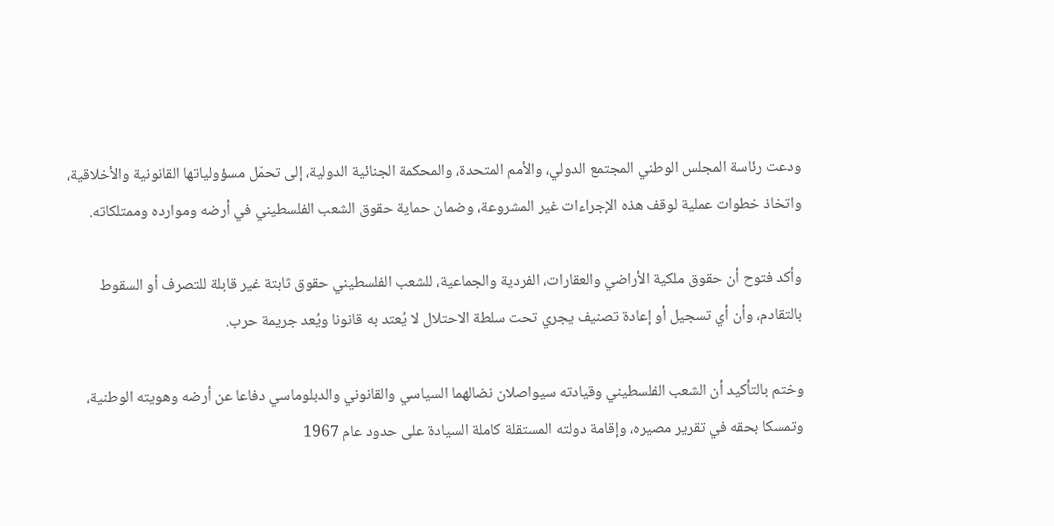ودعت رئاسة المجلس الوطني المجتمع الدولي، والأمم المتحدة، والمحكمة الجنائية الدولية، إلى تحمّل مسؤولياتها القانونية والأخلاقية، واتخاذ خطوات عملية لوقف هذه الإجراءات غير المشروعة، وضمان حماية حقوق الشعب الفلسطيني في أرضه وموارده وممتلكاته.

وأكد فتوح أن حقوق ملكية الأراضي والعقارات، الفردية والجماعية، للشعب الفلسطيني حقوق ثابتة غير قابلة للتصرف أو السقوط بالتقادم، وأن أي تسجيل أو إعادة تصنيف يجري تحت سلطة الاحتلال لا يُعتد به قانونا ويُعد جريمة حرب.

وختم بالتأكيد أن الشعب الفلسطيني وقيادته سيواصلان نضالهما السياسي والقانوني والدبلوماسي دفاعا عن أرضه وهويته الوطنية، وتمسكا بحقه في تقرير مصيره، وإقامة دولته المستقلة كاملة السيادة على حدود عام 1967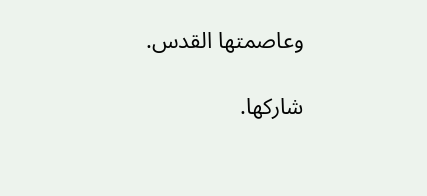وعاصمتها القدس.

شاركها.